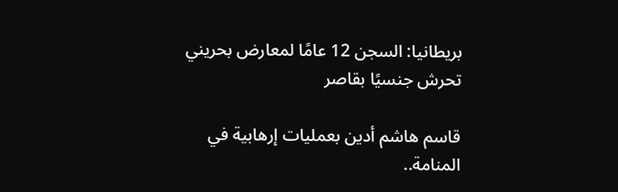بريطانيا: السجن 12 عامًا لمعارض بحريني تحرش جنسيًا بقاصر

قاسم هاشم أدين بعمليات إرهابية في المنامة..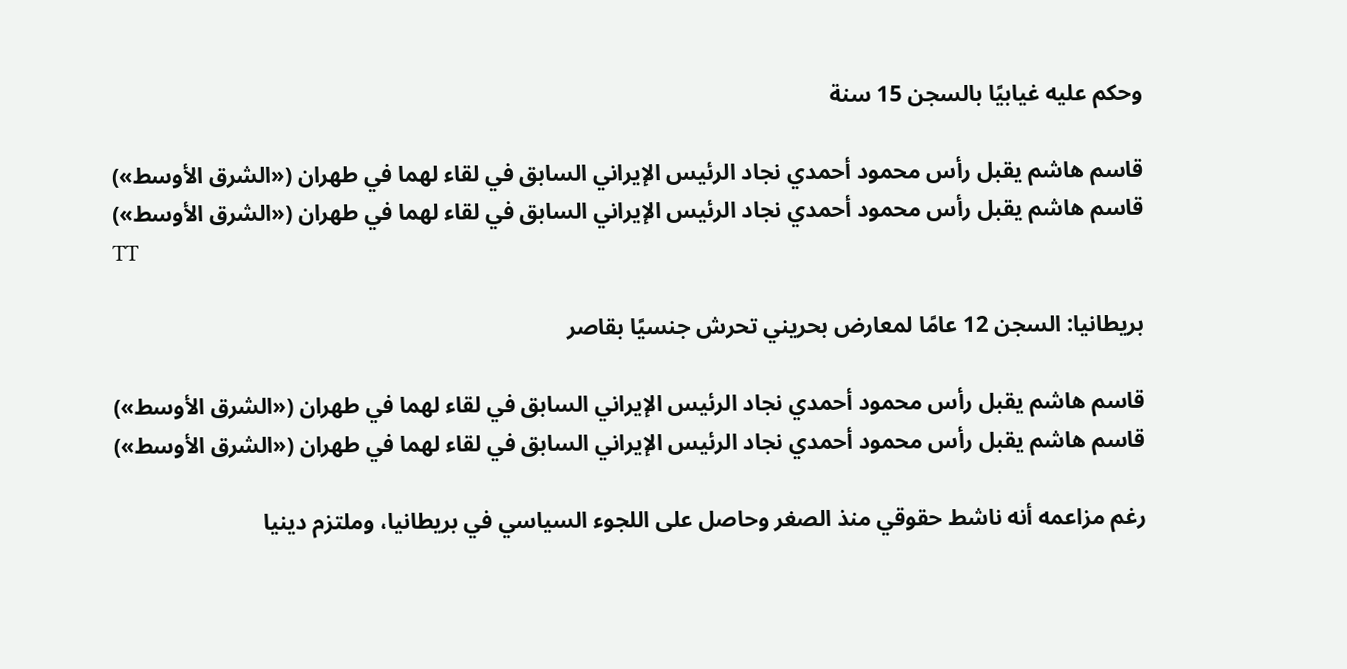وحكم عليه غيابيًا بالسجن 15 سنة

قاسم هاشم يقبل رأس محمود أحمدي نجاد الرئيس الإيراني السابق في لقاء لهما في طهران («الشرق الأوسط»)
قاسم هاشم يقبل رأس محمود أحمدي نجاد الرئيس الإيراني السابق في لقاء لهما في طهران («الشرق الأوسط»)
TT

بريطانيا: السجن 12 عامًا لمعارض بحريني تحرش جنسيًا بقاصر

قاسم هاشم يقبل رأس محمود أحمدي نجاد الرئيس الإيراني السابق في لقاء لهما في طهران («الشرق الأوسط»)
قاسم هاشم يقبل رأس محمود أحمدي نجاد الرئيس الإيراني السابق في لقاء لهما في طهران («الشرق الأوسط»)

رغم مزاعمه أنه ناشط حقوقي منذ الصغر وحاصل على اللجوء السياسي في بريطانيا، وملتزم دينيا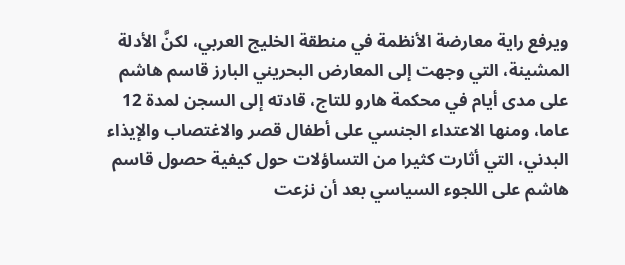ويرفع راية معارضة الأنظمة في منطقة الخليج العربي، لكنَّ الأدلة المشينة، التي وجهت إلى المعارض البحريني البارز قاسم هاشم على مدى أيام في محكمة هارو للتاج، قادته إلى السجن لمدة 12 عاما، ومنها الاعتداء الجنسي على أطفال قصر والاغتصاب والإيذاء البدني، التي أثارت كثيرا من التساؤلات حول كيفية حصول قاسم هاشم على اللجوء السياسي بعد أن نزعت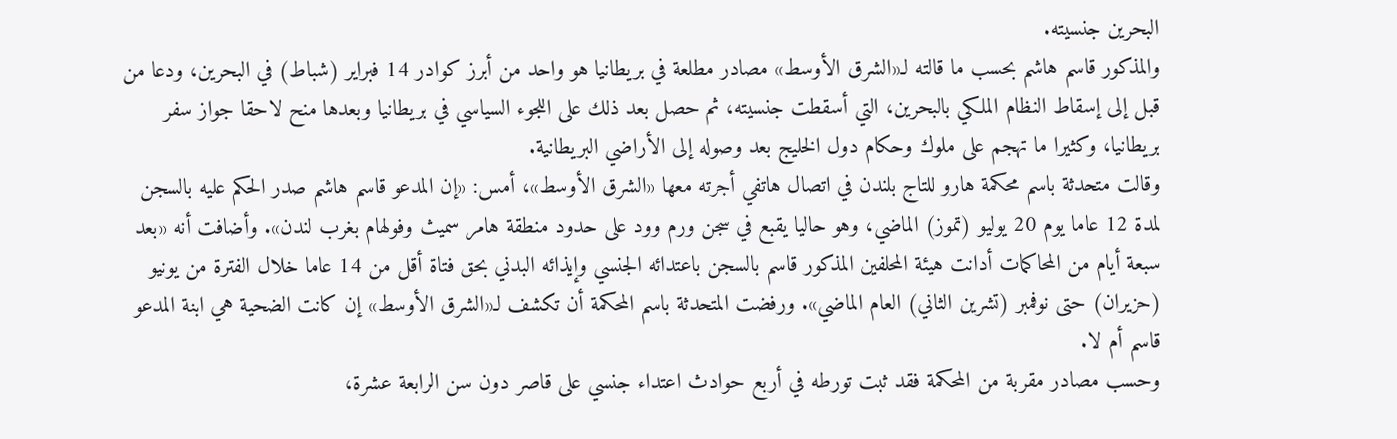البحرين جنسيته.
والمذكور قاسم هاشم بحسب ما قالته لـ«الشرق الأوسط» مصادر مطلعة في بريطانيا هو واحد من أبرز كوادر 14 فبراير (شباط) في البحرين، ودعا من قبل إلى إسقاط النظام الملكي بالبحرين، التي أسقطت جنسيته، ثم حصل بعد ذلك على اللجوء السياسي في بريطانيا وبعدها منح لاحقا جواز سفر بريطانيا، وكثيرا ما تهجم على ملوك وحكام دول الخليج بعد وصوله إلى الأراضي البريطانية.
وقالت متحدثة باسم محكمة هارو للتاج بلندن في اتصال هاتفي أجرته معها «الشرق الأوسط»، أمس: «إن المدعو قاسم هاشم صدر الحكم عليه بالسجن لمدة 12 عاما يوم 20 يوليو (تموز) الماضي، وهو حاليا يقبع في سجن ورم وود على حدود منطقة هامر سميث وفولهام بغرب لندن». وأضافت أنه «بعد سبعة أيام من المحاكمات أدانت هيئة المحلفين المذكور قاسم بالسجن باعتدائه الجنسي وإيذائه البدني بحق فتاة أقل من 14 عاما خلال الفترة من يونيو (حزيران) حتى نوفمبر (تشرين الثاني) العام الماضي». ورفضت المتحدثة باسم المحكمة أن تكشف لـ«الشرق الأوسط» إن كانت الضحية هي ابنة المدعو قاسم أم لا.
وحسب مصادر مقربة من المحكمة فقد ثبت تورطه في أربع حوادث اعتداء جنسي على قاصر دون سن الرابعة عشرة،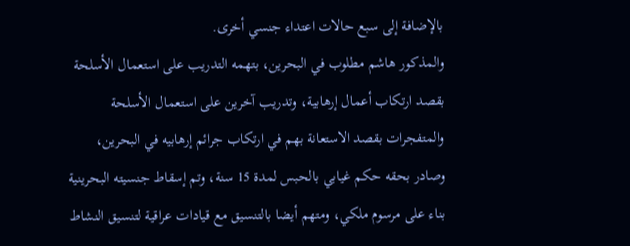بالإضافة إلى سبع حالات اعتداء جنسي أخرى.
والمذكور هاشم مطلوب في البحرين، بتهمه التدريب على استعمال الأسلحة بقصد ارتكاب أعمال إرهابية، وتدريب آخرين على استعمال الأسلحة والمتفجرات بقصد الاستعانة بهم في ارتكاب جرائم إرهابيه في البحرين، وصادر بحقه حكم غيابي بالحبس لمدة 15 سنة، وتم إسقاط جنسيته البحرينية بناء على مرسوم ملكي، ومتهم أيضا بالتنسيق مع قيادات عراقية لتنسيق النشاط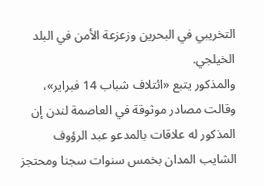التخريبي في البحرين وزعزعة الأمن في البلد الخيلجي.
والمذكور يتبع «ائتلاف شباب 14 فبراير»، وقالت مصادر موثوقة في العاصمة لندن إن المذكور له علاقات بالمدعو عبد الرؤوف الشايب المدان بخمس سنوات سجنا ومحتجز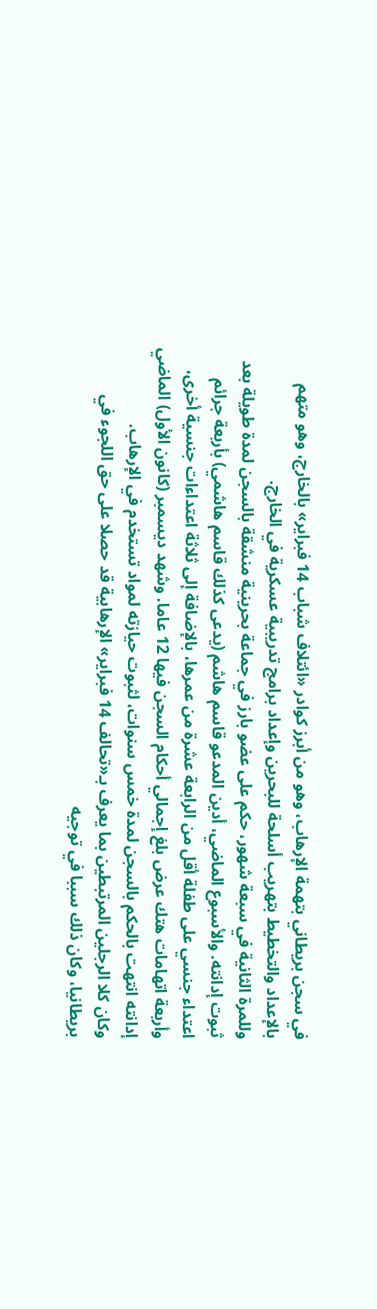في سجن بريطاني بتهمة الإرهاب، وهو من أبرز كوادر «ائتلاف شباب 14 فبراير» بالخارج، وهو متهم بالإعداد والتخطيط بتهريب أسلحة للبحرين وإعداد برامج تدريبية عسكرية في الخارج.
وللمرة الثانية في سبعة شهور، حكم على عضو بارز في جماعة بحرينية منشقة بالسجن لمدة طويلة بعد ثبوت إدانته. والأسبوع الماضي، أدين المدعو قاسم هاشم (يدعى كذلك قاسم هاشمي) بأربعة جرائم اعتداء جنسي على طفلة أقل من الرابعة عشرة من عمرها، بالإضافة إلى ثلاثة اعتداءات جنسية أخرى، وأربعة اتهامات هتك عرض بلغ إجمالي أحكام السجن فيها 12 عاما. وشهد ديسمبر (كانون الأول) الماضي إدانته انتهت بالحكم بالسجن لمدة خمس سنوات، لثبوت حيازته لمواد تستخدم في الإرهاب.
وكان كلا الرجلين المرتبطين بما يعرف بـ«تحالف 14 فبراير» الإرهابية قد حصلا على حق اللجوء في بريطانيا، وكان ذلك سببا في توجيه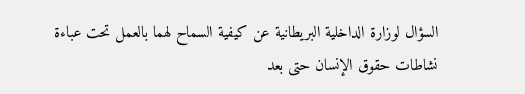السؤال لوزارة الداخلية البريطانية عن كيفية السماح لهما بالعمل تحت عباءة نشاطات حقوق الإنسان حتى بعد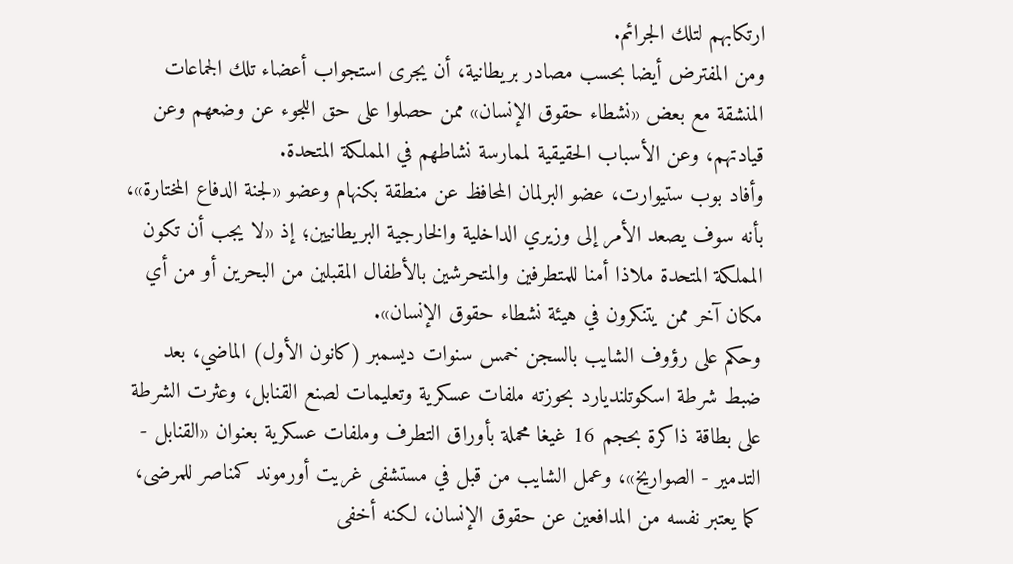ارتكابهم لتلك الجرائم.
ومن المفترض أيضا بحسب مصادر بريطانية، أن يجرى استجواب أعضاء تلك الجماعات المنشقة مع بعض «نشطاء حقوق الإنسان» ممن حصلوا على حق اللجوء عن وضعهم وعن قيادتهم، وعن الأسباب الحقيقية لممارسة نشاطهم في المملكة المتحدة.
وأفاد بوب ستيوارت، عضو البرلمان المحافظ عن منطقة بكنهام وعضو «لجنة الدفاع المختارة»، بأنه سوف يصعد الأمر إلى وزيري الداخلية والخارجية البريطانيين؛ إذ «لا يجب أن تكون المملكة المتحدة ملاذا أمنا للمتطرفين والمتحرشين بالأطفال المقبلين من البحرين أو من أي مكان آخر ممن يتنكرون في هيئة نشطاء حقوق الإنسان».
وحكم على رؤوف الشايب بالسجن خمس سنوات ديسمبر (كانون الأول) الماضي، بعد ضبط شرطة اسكوتلنديارد بحوزته ملفات عسكرية وتعليمات لصنع القنابل، وعثرت الشرطة على بطاقة ذاكرة بحجم 16 غيغا محملة بأوراق التطرف وملفات عسكرية بعنوان «القنابل - التدمير - الصواريخ»، وعمل الشايب من قبل في مستشفى غريت أورموند كمناصر للمرضى، كما يعتبر نفسه من المدافعين عن حقوق الإنسان، لكنه أخفى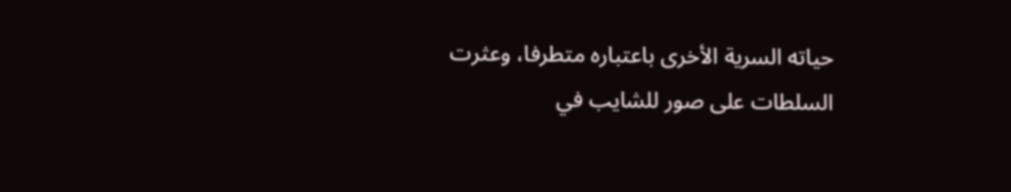حياته السرية الأخرى باعتباره متطرفا، وعثرت السلطات على صور للشايب في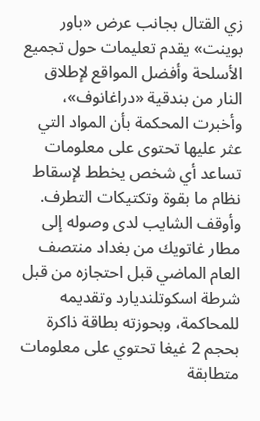زي القتال بجانب عرض «باور بوينت» يقدم تعليمات حول تجميع الأسلحة وأفضل المواقع لإطلاق النار من بندقية «دراغانوف»، وأخبرت المحكمة بأن المواد التي عثر عليها تحتوى على معلومات تساعد أي شخص يخطط لإسقاط نظام ما بقوة وتكتيكات التطرف.
وأوقف الشايب لدى وصوله إلى مطار غاتويك من بغداد منتصف العام الماضي قبل احتجازه من قبل شرطة اسكوتلنديارد وتقديمه للمحاكمة، وبحوزته بطاقة ذاكرة بحجم 2 غيغا تحتوي على معلومات متطابقة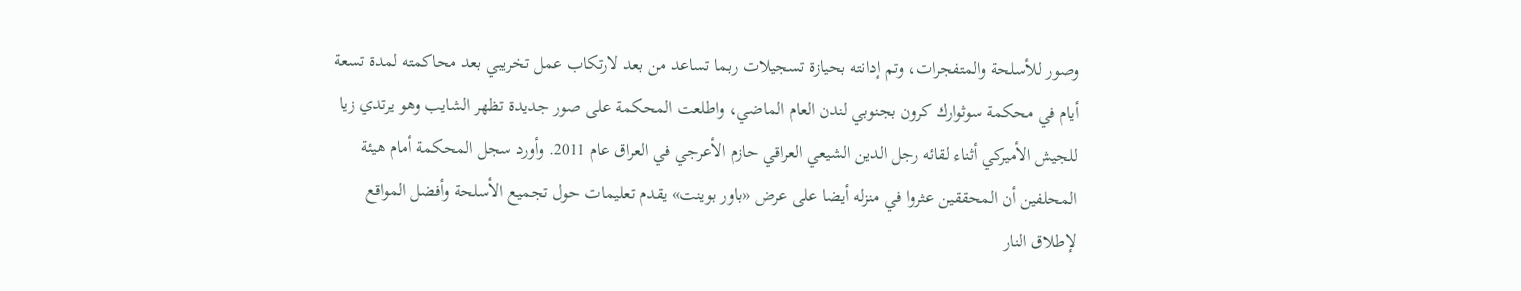وصور للأسلحة والمتفجرات، وتم إدانته بحيازة تسجيلات ربما تساعد من بعد لارتكاب عمل تخريبي بعد محاكمته لمدة تسعة أيام في محكمة سوثوارك كرون بجنوبي لندن العام الماضي، واطلعت المحكمة على صور جديدة تظهر الشايب وهو يرتدي زيا للجيش الأميركي أثناء لقائه رجل الدين الشيعي العراقي حازم الأعرجي في العراق عام 2011. وأورد سجل المحكمة أمام هيئة المحلفين أن المحققين عثروا في منزله أيضا على عرض «باور بوينت» يقدم تعليمات حول تجميع الأسلحة وأفضل المواقع لإطلاق النار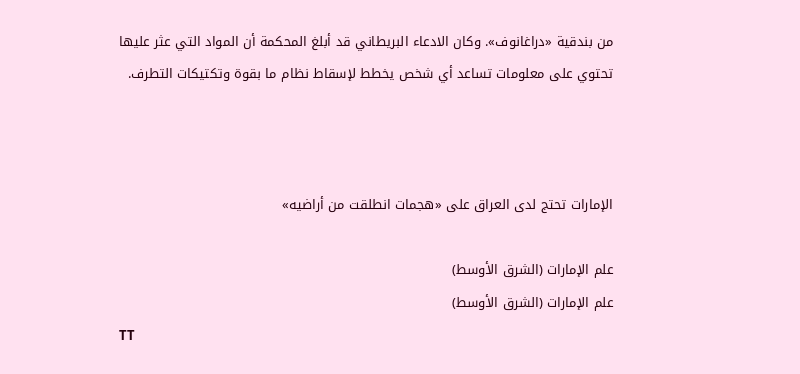من بندقية «دراغانوف». وكان الادعاء البريطاني قد أبلغ المحكمة أن المواد التي عثر عليها تحتوي على معلومات تساعد أي شخص يخطط لإسقاط نظام ما بقوة وتكتيكات التطرف.



الإمارات تحتج لدى العراق على «هجمات انطلقت من أراضيه»

علم الإمارات (الشرق الأوسط)
علم الإمارات (الشرق الأوسط)
TT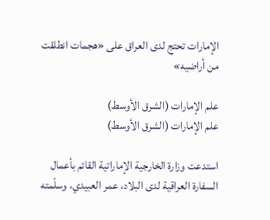الإمارات تحتج لدى العراق على «هجمات انطلقت من أراضيه»

علم الإمارات (الشرق الأوسط)
علم الإمارات (الشرق الأوسط)

استدعت وزارة الخارجية الإماراتية القائم بأعمال السفارة العراقية لدى البلاد، عمر العبيدي، وسلّمته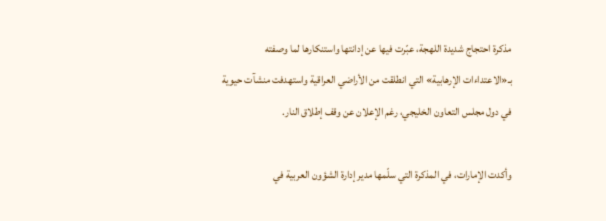مذكرة احتجاج شديدة اللهجة، عبّرت فيها عن إدانتها واستنكارها لما وصفته بـ«الاعتداءات الإرهابية» التي انطلقت من الأراضي العراقية واستهدفت منشآت حيوية في دول مجلس التعاون الخليجي، رغم الإعلان عن وقف إطلاق النار.

وأكدت الإمارات، في المذكرة التي سلّمها مدير إدارة الشؤون العربية في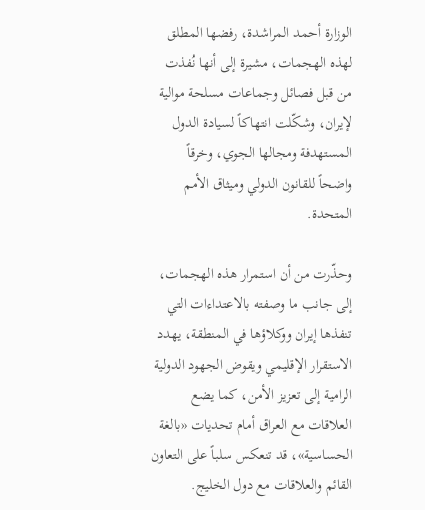الوزارة أحمد المراشدة، رفضها المطلق لهذه الهجمات، مشيرة إلى أنها نُفذت من قبل فصائل وجماعات مسلحة موالية لإيران، وشكّلت انتهاكاً لسيادة الدول المستهدفة ومجالها الجوي، وخرقاً واضحاً للقانون الدولي وميثاق الأمم المتحدة.

وحذّرت من أن استمرار هذه الهجمات، إلى جانب ما وصفته بالاعتداءات التي تنفذها إيران ووكلاؤها في المنطقة، يهدد الاستقرار الإقليمي ويقوض الجهود الدولية الرامية إلى تعزيز الأمن، كما يضع العلاقات مع العراق أمام تحديات «بالغة الحساسية»، قد تنعكس سلباً على التعاون القائم والعلاقات مع دول الخليج.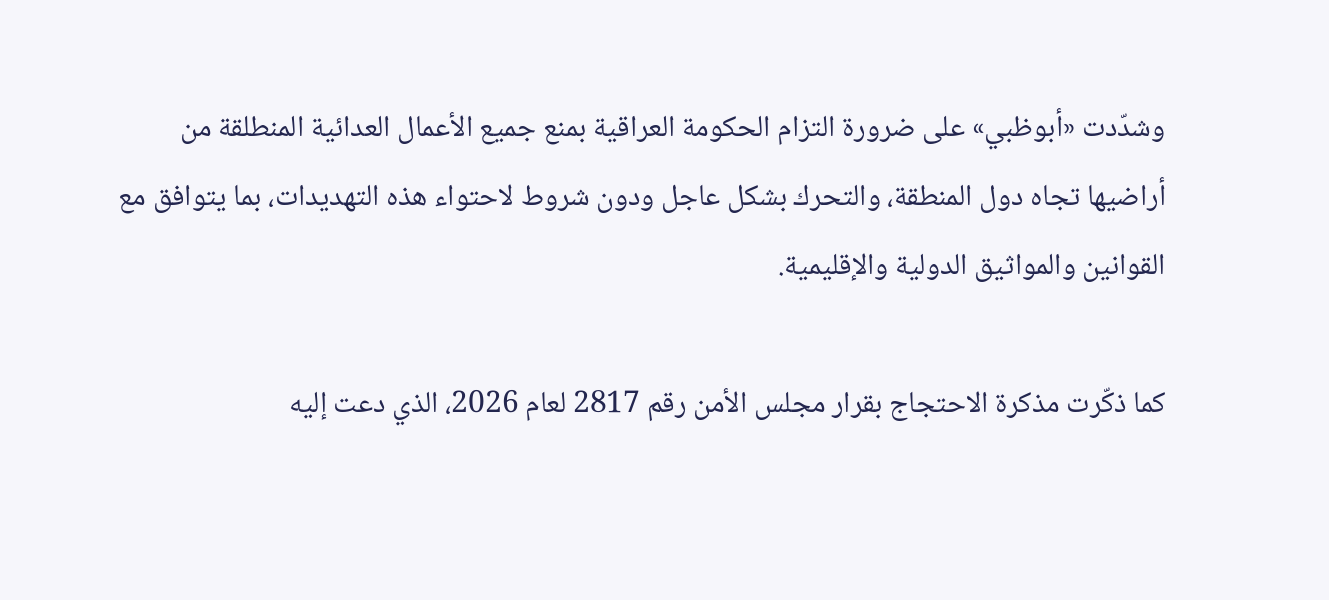وشدّدت «أبوظبي» على ضرورة التزام الحكومة العراقية بمنع جميع الأعمال العدائية المنطلقة من أراضيها تجاه دول المنطقة، والتحرك بشكل عاجل ودون شروط لاحتواء هذه التهديدات، بما يتوافق مع القوانين والمواثيق الدولية والإقليمية.

كما ذكّرت مذكرة الاحتجاج بقرار مجلس الأمن رقم 2817 لعام 2026، الذي دعت إليه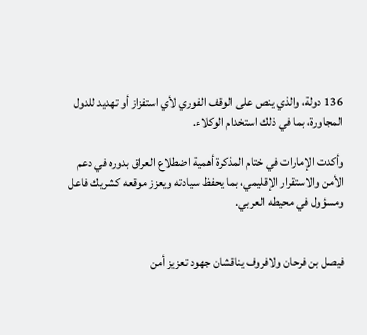136 دولة، والذي ينص على الوقف الفوري لأي استفزاز أو تهديد للدول المجاورة، بما في ذلك استخدام الوكلاء.

وأكدت الإمارات في ختام المذكرة أهمية اضطلاع العراق بدوره في دعم الأمن والاستقرار الإقليمي، بما يحفظ سيادته ويعزز موقعه كشريك فاعل ومسؤول في محيطه العربي.


فيصل بن فرحان ولافروف يناقشان جهود تعزيز أمن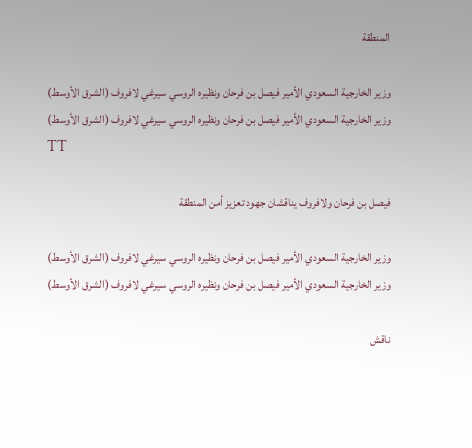المنطقة

وزير الخارجية السعودي الأمير فيصل بن فرحان ونظيره الروسي سيرغي لافروف (الشرق الأوسط)
وزير الخارجية السعودي الأمير فيصل بن فرحان ونظيره الروسي سيرغي لافروف (الشرق الأوسط)
TT

فيصل بن فرحان ولافروف يناقشان جهود تعزيز أمن المنطقة

وزير الخارجية السعودي الأمير فيصل بن فرحان ونظيره الروسي سيرغي لافروف (الشرق الأوسط)
وزير الخارجية السعودي الأمير فيصل بن فرحان ونظيره الروسي سيرغي لافروف (الشرق الأوسط)

ناقش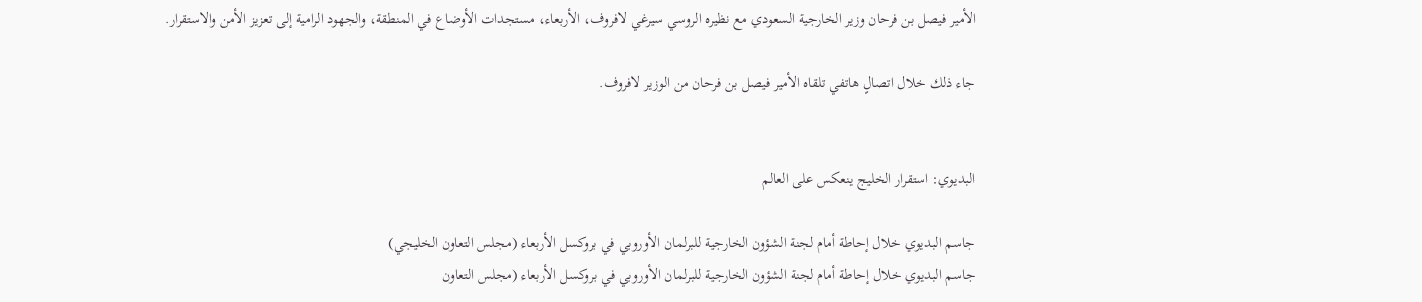الأمير فيصل بن فرحان وزير الخارجية السعودي مع نظيره الروسي سيرغي لافروف، الأربعاء، مستجدات الأوضاع في المنطقة، والجهود الرامية إلى تعزيز الأمن والاستقرار.

جاء ذلك خلال اتصالٍ هاتفي تلقاه الأمير فيصل بن فرحان من الوزير لافروف.


البديوي: استقرار الخليج ينعكس على العالم

جاسم البديوي خلال إحاطة أمام لجنة الشؤون الخارجية للبرلمان الأوروبي في بروكسل الأربعاء (مجلس التعاون الخليجي)
جاسم البديوي خلال إحاطة أمام لجنة الشؤون الخارجية للبرلمان الأوروبي في بروكسل الأربعاء (مجلس التعاون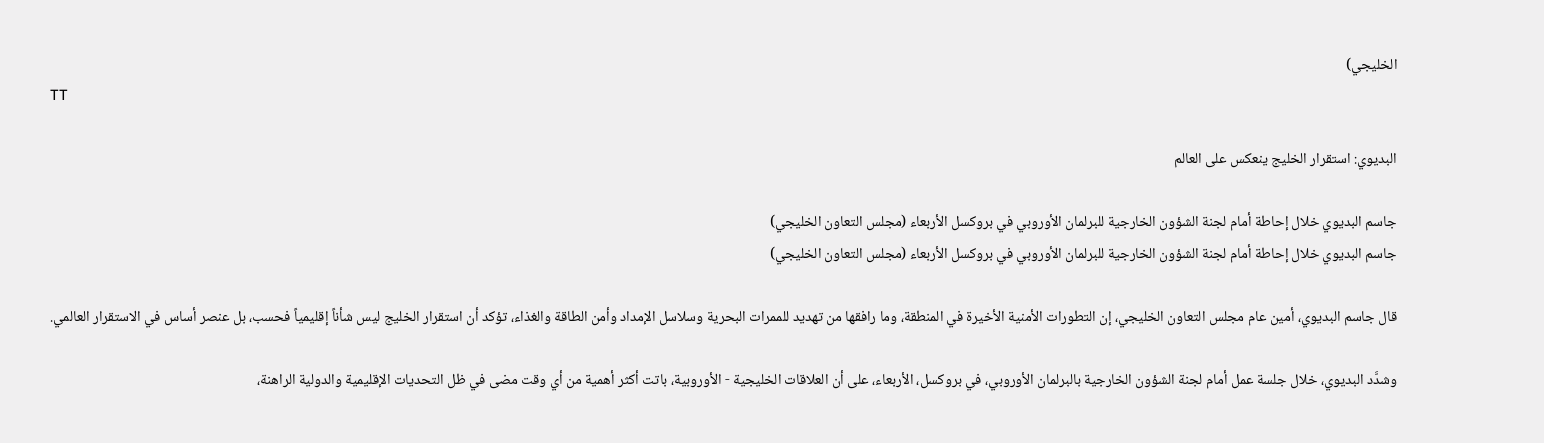الخليجي)
TT

البديوي: استقرار الخليج ينعكس على العالم

جاسم البديوي خلال إحاطة أمام لجنة الشؤون الخارجية للبرلمان الأوروبي في بروكسل الأربعاء (مجلس التعاون الخليجي)
جاسم البديوي خلال إحاطة أمام لجنة الشؤون الخارجية للبرلمان الأوروبي في بروكسل الأربعاء (مجلس التعاون الخليجي)

قال جاسم البديوي، أمين عام مجلس التعاون الخليجي، إن التطورات الأمنية الأخيرة في المنطقة، وما رافقها من تهديد للممرات البحرية وسلاسل الإمداد وأمن الطاقة والغذاء، تؤكد أن استقرار الخليج ليس شأناً إقليمياً فحسب، بل عنصر أساس في الاستقرار العالمي.

وشدَّد البديوي، خلال جلسة عمل أمام لجنة الشؤون الخارجية بالبرلمان الأوروبي، في بروكسل، الأربعاء، على أن العلاقات الخليجية - الأوروبية، باتت أكثر أهمية من أي وقت مضى في ظل التحديات الإقليمية والدولية الراهنة،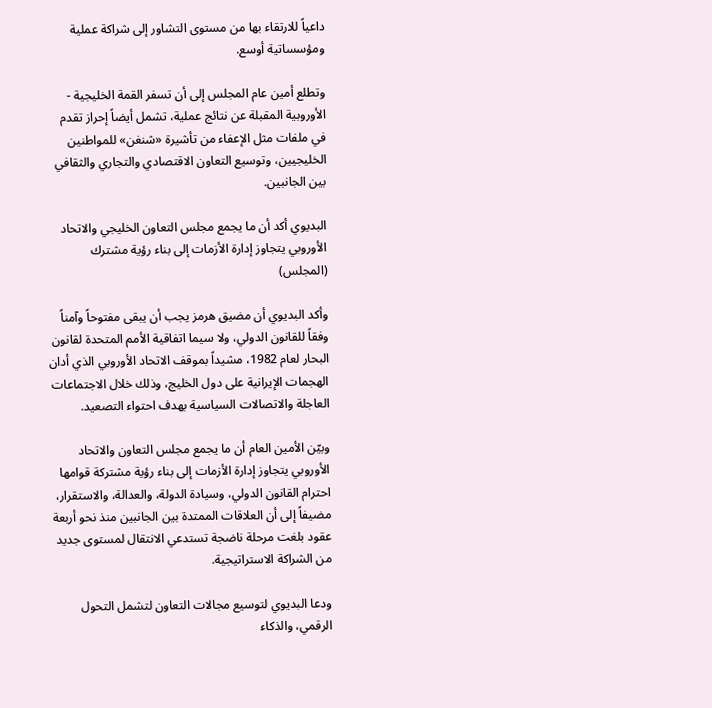داعياً للارتقاء بها من مستوى التشاور إلى شراكة عملية ومؤسساتية أوسع.

وتطلع أمين عام المجلس إلى أن تسفر القمة الخليجية - الأوروبية المقبلة عن نتائج عملية، تشمل أيضاً إحراز تقدم في ملفات مثل الإعفاء من تأشيرة «شنغن» للمواطنين الخليجيين، وتوسيع التعاون الاقتصادي والتجاري والثقافي بين الجانبين.

البديوي أكد أن ما يجمع مجلس التعاون الخليجي والاتحاد الأوروبي يتجاوز إدارة الأزمات إلى بناء رؤية مشترك (المجلس)

وأكد البديوي أن مضيق هرمز يجب أن يبقى مفتوحاً وآمناً وفقاً للقانون الدولي، ولا سيما اتفاقية الأمم المتحدة لقانون البحار لعام 1982، مشيداً بموقف الاتحاد الأوروبي الذي أدان الهجمات الإيرانية على دول الخليج، وذلك خلال الاجتماعات العاجلة والاتصالات السياسية بهدف احتواء التصعيد.

وبيّن الأمين العام أن ما يجمع مجلس التعاون والاتحاد الأوروبي يتجاوز إدارة الأزمات إلى بناء رؤية مشتركة قوامها احترام القانون الدولي، وسيادة الدولة، والعدالة، والاستقرار، مضيفاً إلى أن العلاقات الممتدة بين الجانبين منذ نحو أربعة عقود بلغت مرحلة ناضجة تستدعي الانتقال لمستوى جديد من الشراكة الاستراتيجية.

ودعا البديوي لتوسيع مجالات التعاون لتشمل التحول الرقمي، والذكاء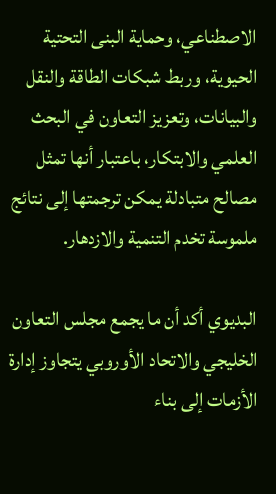الاصطناعي، وحماية البنى التحتية الحيوية، وربط شبكات الطاقة والنقل والبيانات، وتعزيز التعاون في البحث العلمي والابتكار، باعتبار أنها تمثل مصالح متبادلة يمكن ترجمتها إلى نتائج ملموسة تخدم التنمية والازدهار.

البديوي أكد أن ما يجمع مجلس التعاون الخليجي والاتحاد الأوروبي يتجاوز إدارة الأزمات إلى بناء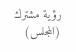رؤية مشترك (المجلس)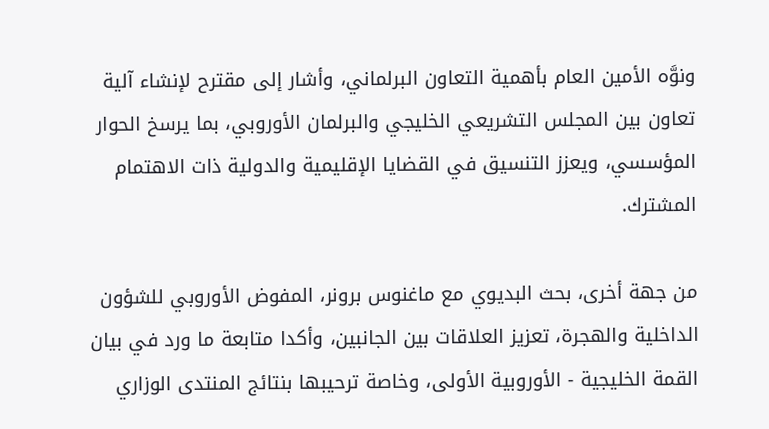ونوَّه الأمين العام بأهمية التعاون البرلماني، وأشار إلى مقترح لإنشاء آلية تعاون بين المجلس التشريعي الخليجي والبرلمان الأوروبي، بما يرسخ الحوار المؤسسي، ويعزز التنسيق في القضايا الإقليمية والدولية ذات الاهتمام المشترك.

من جهة أخرى، بحث البديوي مع ماغنوس برونر، المفوض الأوروبي للشؤون الداخلية والهجرة، تعزيز العلاقات بين الجانبين، وأكدا متابعة ما ورد في بيان القمة الخليجية - الأوروبية الأولى، وخاصة ترحيبها بنتائج المنتدى الوزاري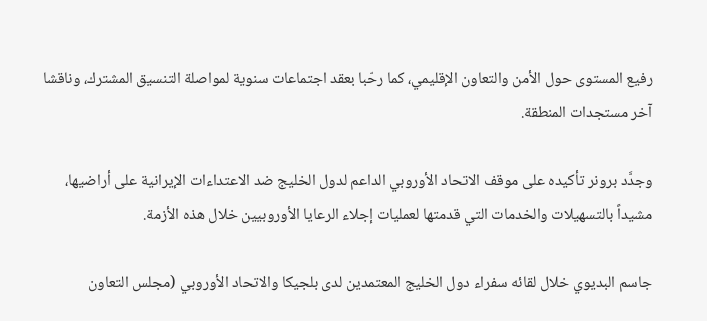رفيع المستوى حول الأمن والتعاون الإقليمي، كما رحّبا بعقد اجتماعات سنوية لمواصلة التنسيق المشترك، وناقشا آخر مستجدات المنطقة.

وجدَّد برونر تأكيده على موقف الاتحاد الأوروبي الداعم لدول الخليج ضد الاعتداءات الإيرانية على أراضيها، مشيداً بالتسهيلات والخدمات التي قدمتها لعمليات إجلاء الرعايا الأوروبيين خلال هذه الأزمة.

جاسم البديوي خلال لقائه سفراء دول الخليج المعتمدين لدى بلجيكا والاتحاد الأوروبي (مجلس التعاون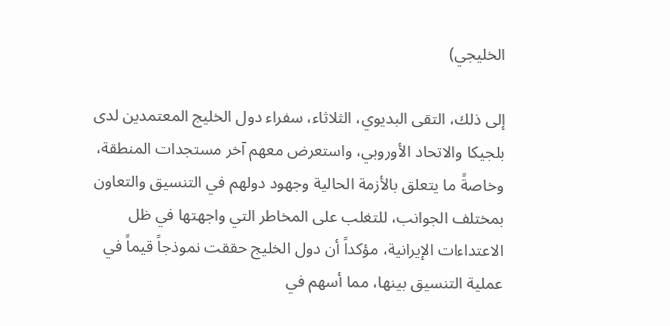الخليجي)

إلى ذلك، التقى البديوي، الثلاثاء، سفراء دول الخليج المعتمدين لدى بلجيكا والاتحاد الأوروبي، واستعرض معهم آخر مستجدات المنطقة، وخاصةً ما يتعلق بالأزمة الحالية وجهود دولهم في التنسيق والتعاون بمختلف الجوانب، للتغلب على المخاطر التي واجهتها في ظل الاعتداءات الإيرانية، مؤكداً أن دول الخليج حققت نموذجاً قيماً في عملية التنسيق بينها، مما أسهم في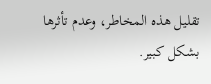تقليل هذه المخاطر، وعدم تأثرها بشكل كبير.